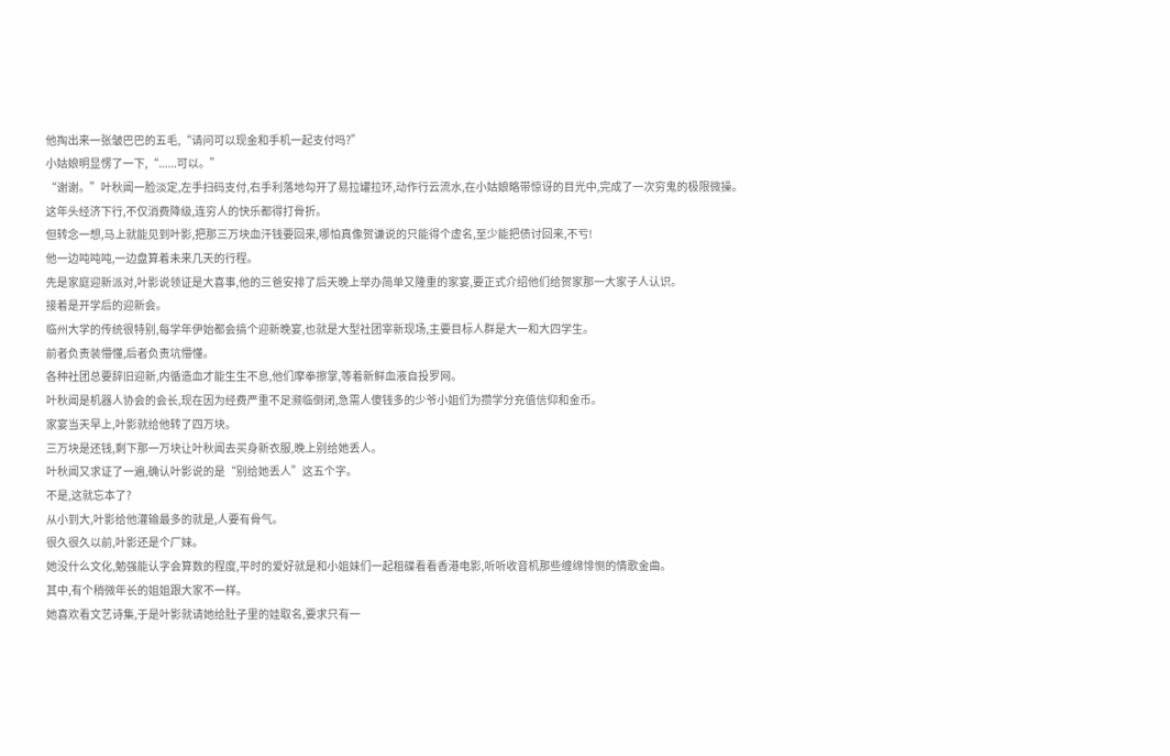他掏出来一张皱巴巴的五毛,“请问可以现金和手机一起支付吗?”
小姑娘明显愣了一下,“......可以。”
“谢谢。”叶秋闻一脸淡定,左手扫码支付,右手利落地勾开了易拉罐拉环,动作行云流水,在小姑娘略带惊讶的目光中,完成了一次穷鬼的极限微操。
这年头经济下行,不仅消费降级,连穷人的快乐都得打骨折。
但转念一想,马上就能见到叶影,把那三万块血汗钱要回来,哪怕真像贺谦说的只能得个虚名,至少能把债讨回来,不亏!
他一边吨吨吨,一边盘算着未来几天的行程。
先是家庭迎新派对,叶影说领证是大喜事,他的三爸安排了后天晚上举办简单又隆重的家宴,要正式介绍他们给贺家那一大家子人认识。
接着是开学后的迎新会。
临州大学的传统很特别,每学年伊始都会搞个迎新晚宴,也就是大型社团宰新现场,主要目标人群是大一和大四学生。
前者负责装懵懂,后者负责坑懵懂。
各种社团总要辞旧迎新,内循造血才能生生不息,他们摩拳擦掌,等着新鲜血液自投罗网。
叶秋闻是机器人协会的会长,现在因为经费严重不足濒临倒闭,急需人傻钱多的少爷小姐们为攒学分充值信仰和金币。
家宴当天早上,叶影就给他转了四万块。
三万块是还钱,剩下那一万块让叶秋闻去买身新衣服,晚上别给她丢人。
叶秋闻又求证了一遍,确认叶影说的是“别给她丢人”这五个字。
不是,这就忘本了?
从小到大,叶影给他灌输最多的就是,人要有骨气。
很久很久以前,叶影还是个厂妹。
她没什么文化,勉强能认字会算数的程度,平时的爱好就是和小姐妹们一起租碟看看香港电影,听听收音机那些缠绵悱恻的情歌金曲。
其中,有个稍微年长的姐姐跟大家不一样。
她喜欢看文艺诗集,于是叶影就请她给肚子里的娃取名,要求只有一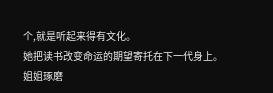个,就是听起来得有文化。
她把读书改变命运的期望寄托在下一代身上。
姐姐琢磨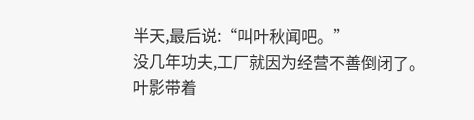半天,最后说:“叫叶秋闻吧。”
没几年功夫,工厂就因为经营不善倒闭了。
叶影带着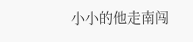小小的他走南闯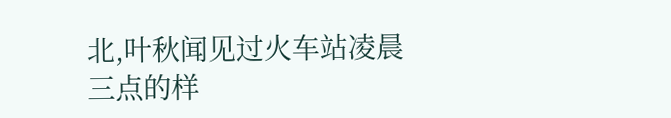北,叶秋闻见过火车站凌晨三点的样